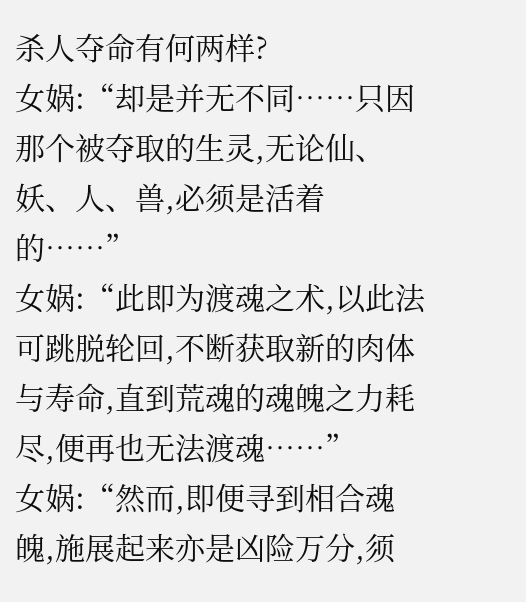杀人夺命有何两样?
女娲:“却是并无不同……只因那个被夺取的生灵,无论仙、妖、人、兽,必须是活着的……”
女娲:“此即为渡魂之术,以此法可跳脱轮回,不断获取新的肉体与寿命,直到荒魂的魂魄之力耗尽,便再也无法渡魂……”
女娲:“然而,即便寻到相合魂魄,施展起来亦是凶险万分,须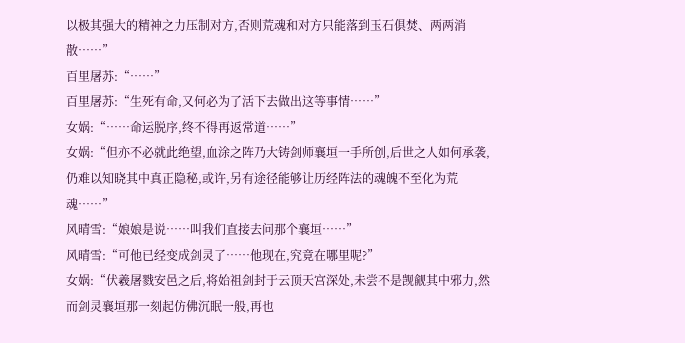以极其强大的精神之力压制对方,否则荒魂和对方只能落到玉石俱焚、两两消散……”
百里屠苏:“……”
百里屠苏:“生死有命,又何必为了活下去做出这等事情……”
女娲:“……命运脱序,终不得再返常道……”
女娲:“但亦不必就此绝望,血涂之阵乃大铸剑师襄垣一手所创,后世之人如何承袭,仍难以知晓其中真正隐秘,或许,另有途径能够让历经阵法的魂魄不至化为荒魂……”
风晴雪:“娘娘是说……叫我们直接去问那个襄垣……”
风晴雪:“可他已经变成剑灵了……他现在,究竟在哪里呢?”
女娲:“伏羲屠戮安邑之后,将始祖剑封于云顶天宫深处,未尝不是觊觎其中邪力,然而剑灵襄垣那一刻起仿佛沉眠一般,再也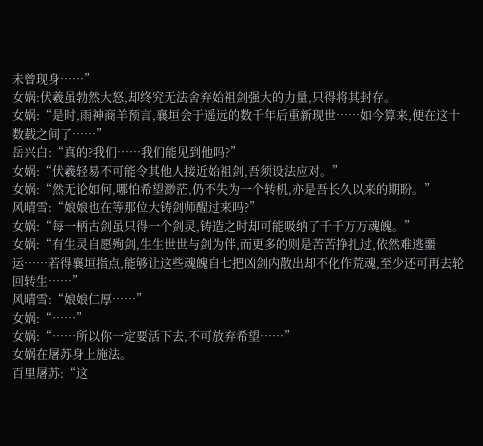未曾现身……”
女娲:伏羲虽勃然大怒,却终究无法舍弃始祖剑强大的力量,只得将其封存。
女娲:“是时,雨神商羊预言,襄垣会于遥远的数千年后重新现世……如今算来,便在这十数载之间了……”
岳兴白:“真的?我们……我们能见到他吗?”
女娲:“伏羲轻易不可能令其他人接近始祖剑,吾须设法应对。”
女娲:“然无论如何,哪怕希望渺茫,仍不失为一个转机,亦是吾长久以来的期盼。”
风晴雪:“娘娘也在等那位大铸剑师醒过来吗?”
女娲:“每一柄古剑虽只得一个剑灵,铸造之时却可能吸纳了千千万万魂魄。”
女娲:“有生灵自愿殉剑,生生世世与剑为伴,而更多的则是苦苦挣扎过,依然难逃噩运……若得襄垣指点,能够让这些魂魄自七把凶剑内散出却不化作荒魂,至少还可再去轮回转生……”
风晴雪:“娘娘仁厚……”
女娲:“……”
女娲:“……所以你一定要活下去,不可放弃希望……”
女娲在屠苏身上施法。
百里屠苏:“这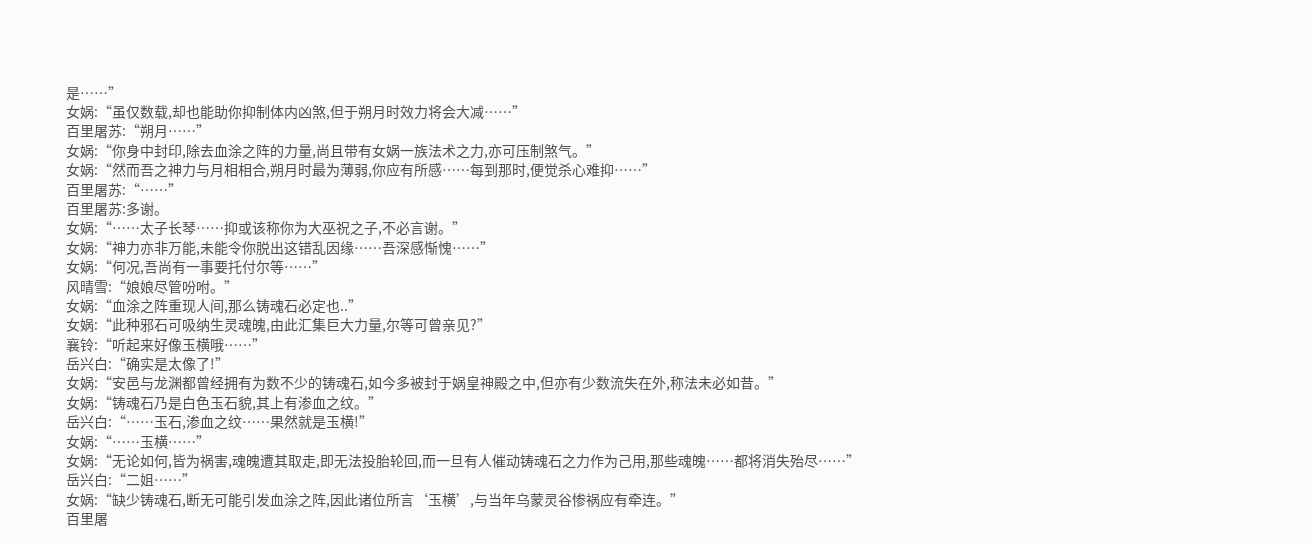是……”
女娲:“虽仅数载,却也能助你抑制体内凶煞,但于朔月时效力将会大减……”
百里屠苏:“朔月……”
女娲:“你身中封印,除去血涂之阵的力量,尚且带有女娲一族法术之力,亦可压制煞气。”
女娲:“然而吾之神力与月相相合,朔月时最为薄弱,你应有所感……每到那时,便觉杀心难抑……”
百里屠苏:“……”
百里屠苏:多谢。
女娲:“……太子长琴……抑或该称你为大巫祝之子,不必言谢。”
女娲:“神力亦非万能,未能令你脱出这错乱因缘……吾深感惭愧……”
女娲:“何况,吾尚有一事要托付尔等……”
风晴雪:“娘娘尽管吩咐。”
女娲:“血涂之阵重现人间,那么铸魂石必定也..”
女娲:“此种邪石可吸纳生灵魂魄,由此汇集巨大力量,尔等可曾亲见?”
襄铃:“听起来好像玉横哦……”
岳兴白:“确实是太像了!”
女娲:“安邑与龙渊都曾经拥有为数不少的铸魂石,如今多被封于娲皇神殿之中,但亦有少数流失在外,称法未必如昔。”
女娲:“铸魂石乃是白色玉石貌,其上有渗血之纹。”
岳兴白:“……玉石,渗血之纹……果然就是玉横!”
女娲:“……玉横……”
女娲:“无论如何,皆为祸害,魂魄遭其取走,即无法投胎轮回,而一旦有人催动铸魂石之力作为己用,那些魂魄……都将消失殆尽……”
岳兴白:“二姐……”
女娲:“缺少铸魂石,断无可能引发血涂之阵,因此诸位所言‘玉横’,与当年乌蒙灵谷惨祸应有牵连。”
百里屠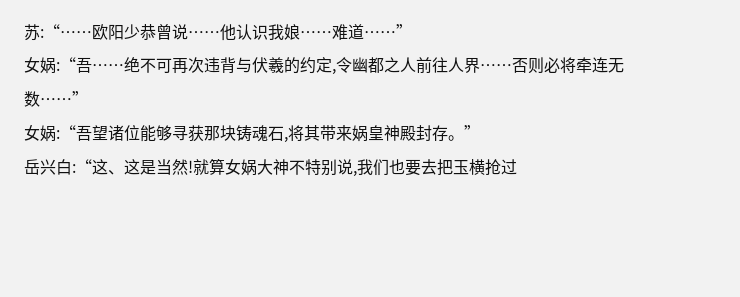苏:“……欧阳少恭曾说……他认识我娘……难道……”
女娲:“吾……绝不可再次违背与伏羲的约定,令幽都之人前往人界……否则必将牵连无数……”
女娲:“吾望诸位能够寻获那块铸魂石,将其带来娲皇神殿封存。”
岳兴白:“这、这是当然!就算女娲大神不特别说,我们也要去把玉横抢过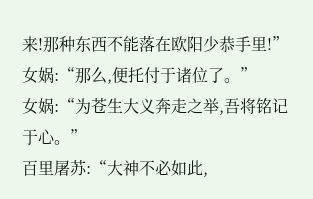来!那种东西不能落在欧阳少恭手里!”
女娲:“那么,便托付于诸位了。”
女娲:“为苍生大义奔走之举,吾将铭记于心。”
百里屠苏:“大神不必如此,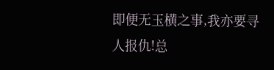即便无玉横之事,我亦要寻人报仇!总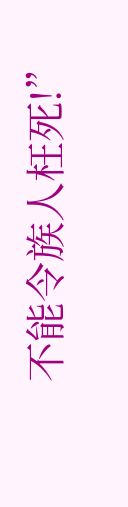不能令族人枉死!”